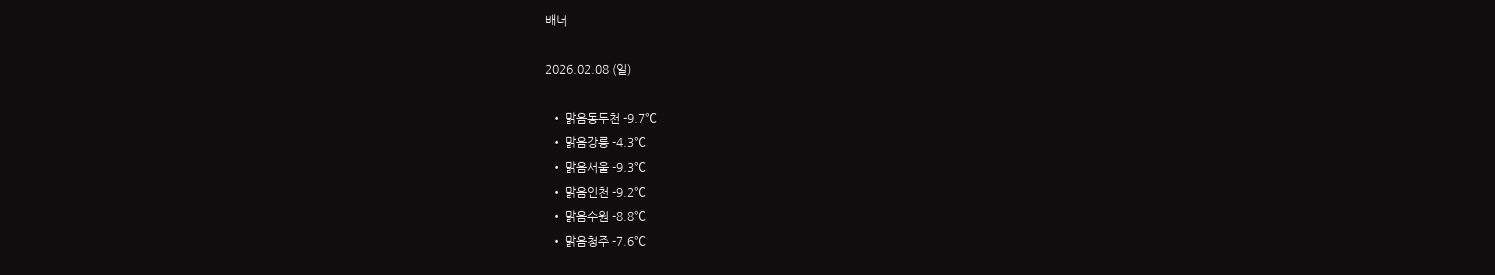배너

2026.02.08 (일)

  • 맑음동두천 -9.7℃
  • 맑음강릉 -4.3℃
  • 맑음서울 -9.3℃
  • 맑음인천 -9.2℃
  • 맑음수원 -8.8℃
  • 맑음청주 -7.6℃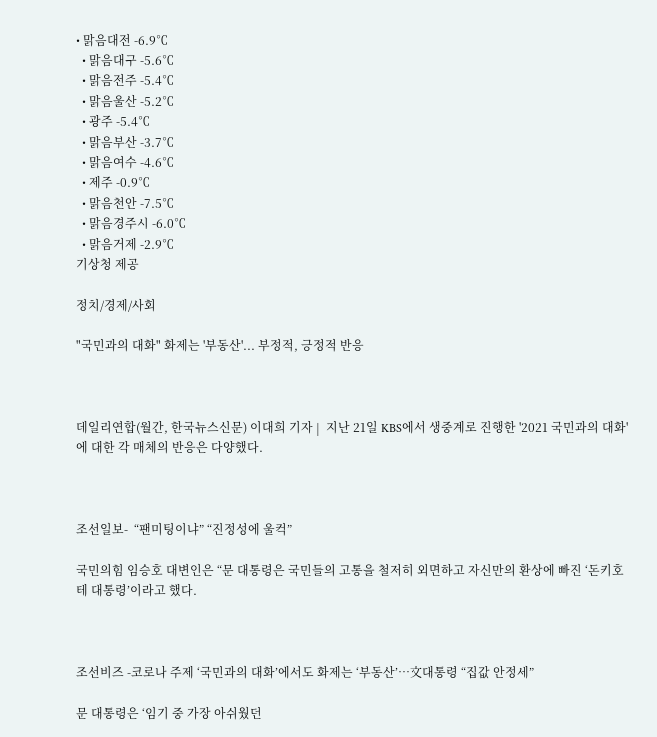• 맑음대전 -6.9℃
  • 맑음대구 -5.6℃
  • 맑음전주 -5.4℃
  • 맑음울산 -5.2℃
  • 광주 -5.4℃
  • 맑음부산 -3.7℃
  • 맑음여수 -4.6℃
  • 제주 -0.9℃
  • 맑음천안 -7.5℃
  • 맑음경주시 -6.0℃
  • 맑음거제 -2.9℃
기상청 제공

정치/경제/사회

"국민과의 대화" 화제는 '부동산'... 부정적, 긍정적 반응



데일리연합(월간, 한국뉴스신문) 이대희 기자 |  지난 21일 KBS에서 생중계로 진행한 '2021 국민과의 대화'에 대한 각 매체의 반응은 다양했다.



조선일보-  “팬미팅이냐” “진정성에 울컥”

국민의힘 임승호 대변인은 “문 대통령은 국민들의 고통을 철저히 외면하고 자신만의 환상에 빠진 ‘돈키호테 대통령’이라고 했다.



조선비즈 -코로나 주제 ‘국민과의 대화’에서도 화제는 ‘부동산’…文대통령 “집값 안정세”

문 대통령은 ‘임기 중 가장 아쉬웠던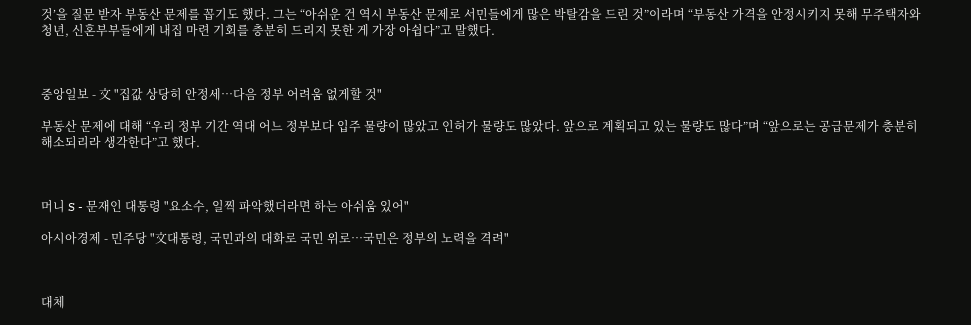것’을 질문 받자 부동산 문제를 꼽기도 했다. 그는 “아쉬운 건 역시 부동산 문제로 서민들에게 많은 박탈감을 드린 것”이라며 “부동산 가격을 안정시키지 못해 무주택자와 청년, 신혼부부들에게 내집 마련 기회를 충분히 드리지 못한 게 가장 아쉽다”고 말했다.



중앙일보 - 文 "집값 상당히 안정세…다음 정부 어려움 없게할 것"

부동산 문제에 대해 “우리 정부 기간 역대 어느 정부보다 입주 물량이 많았고 인허가 물량도 많았다. 앞으로 계획되고 있는 물량도 많다”며 “앞으로는 공급문제가 충분히 해소되리라 생각한다”고 했다.



머니 S - 문재인 대통령 "요소수, 일찍 파악했더라면 하는 아쉬움 있어"

아시아경제 - 민주당 "文대통령, 국민과의 대화로 국민 위로…국민은 정부의 노력을 격려"



대체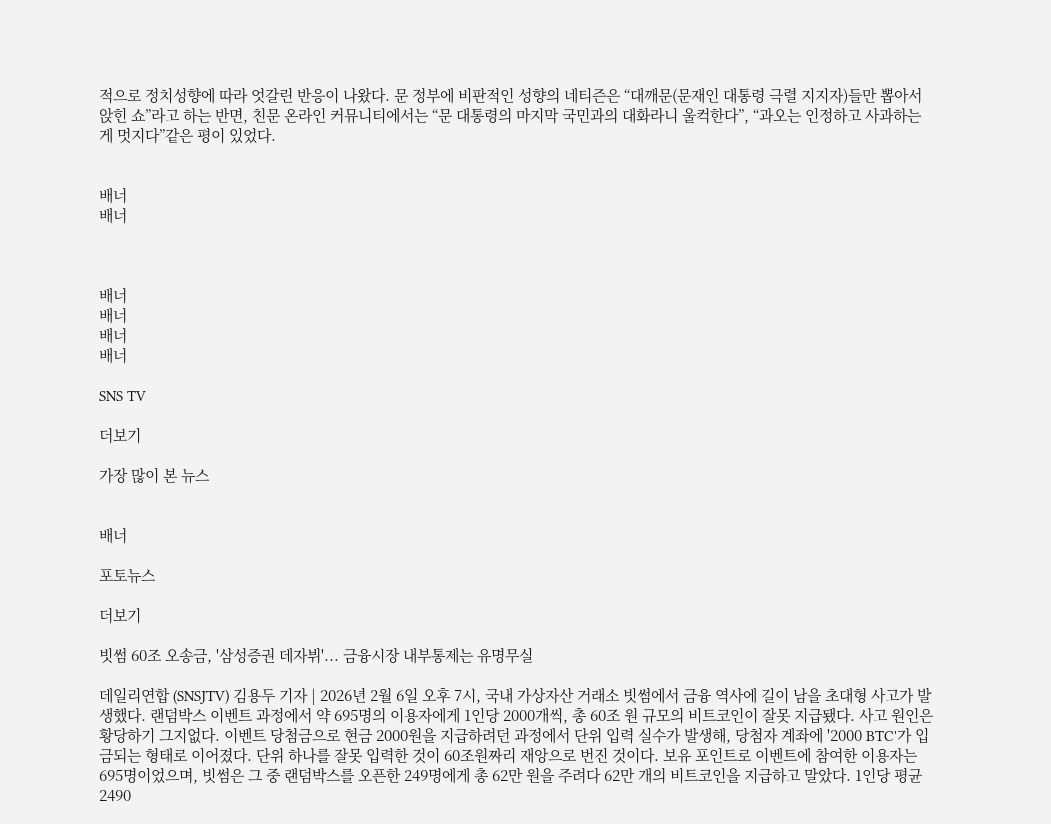적으로 정치성향에 따라 엇갈린 반응이 나왔다. 문 정부에 비판적인 성향의 네티즌은 “대깨문(문재인 대통령 극렬 지지자)들만 뽑아서 앉힌 쇼”라고 하는 반면, 친문 온라인 커뮤니티에서는 “문 대통령의 마지막 국민과의 대화라니 울컥한다”, “과오는 인정하고 사과하는 게 멋지다”같은 평이 있었다.


배너
배너



배너
배너
배너
배너

SNS TV

더보기

가장 많이 본 뉴스


배너

포토뉴스

더보기

빗썸 60조 오송금, '삼성증권 데자뷔'... 금융시장 내부통제는 유명무실

데일리연합 (SNSJTV) 김용두 기자 | 2026년 2월 6일 오후 7시, 국내 가상자산 거래소 빗썸에서 금융 역사에 길이 남을 초대형 사고가 발생했다. 랜덤박스 이벤트 과정에서 약 695명의 이용자에게 1인당 2000개씩, 총 60조 원 규모의 비트코인이 잘못 지급됐다. 사고 원인은 황당하기 그지없다. 이벤트 당첨금으로 현금 2000원을 지급하려던 과정에서 단위 입력 실수가 발생해, 당첨자 계좌에 '2000 BTC'가 입금되는 형태로 이어졌다. 단위 하나를 잘못 입력한 것이 60조원짜리 재앙으로 번진 것이다. 보유 포인트로 이벤트에 참여한 이용자는 695명이었으며, 빗썸은 그 중 랜덤박스를 오픈한 249명에게 총 62만 원을 주려다 62만 개의 비트코인을 지급하고 말았다. 1인당 평균 2490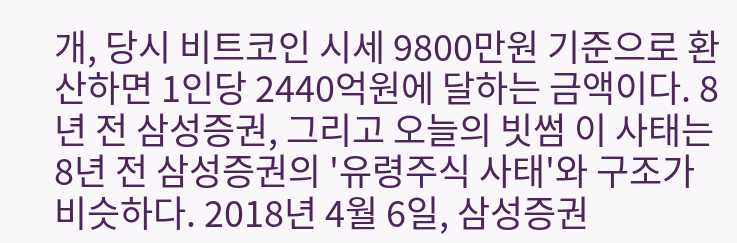개, 당시 비트코인 시세 9800만원 기준으로 환산하면 1인당 2440억원에 달하는 금액이다. 8년 전 삼성증권, 그리고 오늘의 빗썸 이 사태는 8년 전 삼성증권의 '유령주식 사태'와 구조가 비슷하다. 2018년 4월 6일, 삼성증권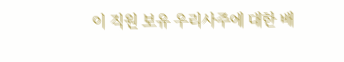이 직원 보유 우리사주에 대한 배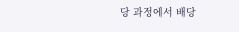당 과정에서 배당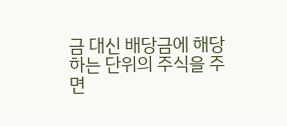금 대신 배당금에 해당하는 단위의 주식을 주면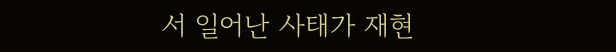서 일어난 사태가 재현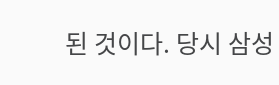된 것이다. 당시 삼성